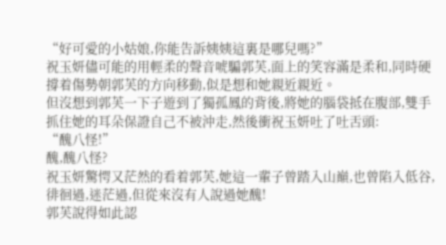“好可愛的小姑娘,你能告訴姨姨這裏是哪兒嗎?”
祝玉妍儘可能的用輕柔的聲音唬騙郭芙,面上的笑容滿是柔和,同時硬撐着傷勢朝郭芙的方向移動,似是想和她親近親近。
但沒想到郭芙一下子遊到了獨孤鳳的背後,將她的腦袋抵在腹部,雙手抓住她的耳朵保證自己不被沖走,然後衝祝玉妍吐了吐舌頭:
“醜八怪!”
醜,醜八怪?
祝玉妍驚愕又茫然的看着郭芙,她這一輩子曾踏入山巔,也曾陷入低谷,徘徊過,迷茫過,但從來沒有人說過她醜!
郭芙說得如此認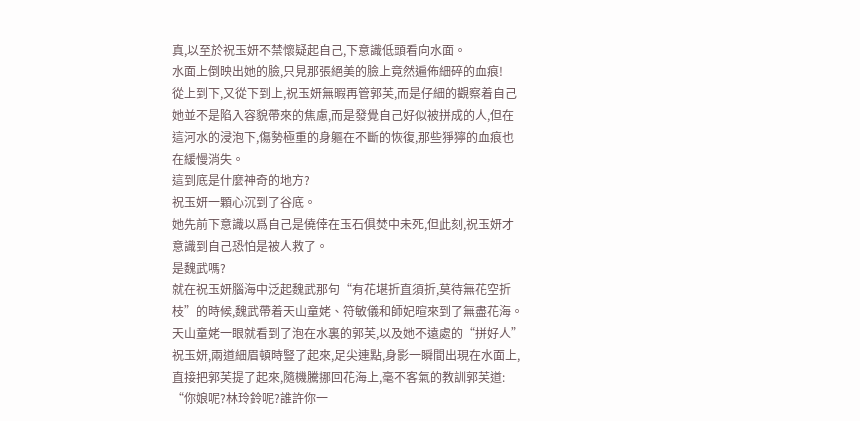真,以至於祝玉妍不禁懷疑起自己,下意識低頭看向水面。
水面上倒映出她的臉,只見那張絕美的臉上竟然遍佈細碎的血痕!
從上到下,又從下到上,祝玉妍無暇再管郭芙,而是仔細的觀察着自己
她並不是陷入容貌帶來的焦慮,而是發覺自己好似被拼成的人,但在這河水的浸泡下,傷勢極重的身軀在不斷的恢復,那些猙獰的血痕也在緩慢消失。
這到底是什麼神奇的地方?
祝玉妍一顆心沉到了谷底。
她先前下意識以爲自己是僥倖在玉石俱焚中未死,但此刻,祝玉妍才意識到自己恐怕是被人救了。
是魏武嗎?
就在祝玉妍腦海中泛起魏武那句“有花堪折直須折,莫待無花空折枝”的時候,魏武帶着天山童姥、符敏儀和師妃暄來到了無盡花海。
天山童姥一眼就看到了泡在水裏的郭芙,以及她不遠處的“拼好人”祝玉妍,兩道細眉頓時豎了起來,足尖連點,身影一瞬間出現在水面上,直接把郭芙提了起來,隨機騰挪回花海上,毫不客氣的教訓郭芙道:
“你娘呢?林玲鈴呢?誰許你一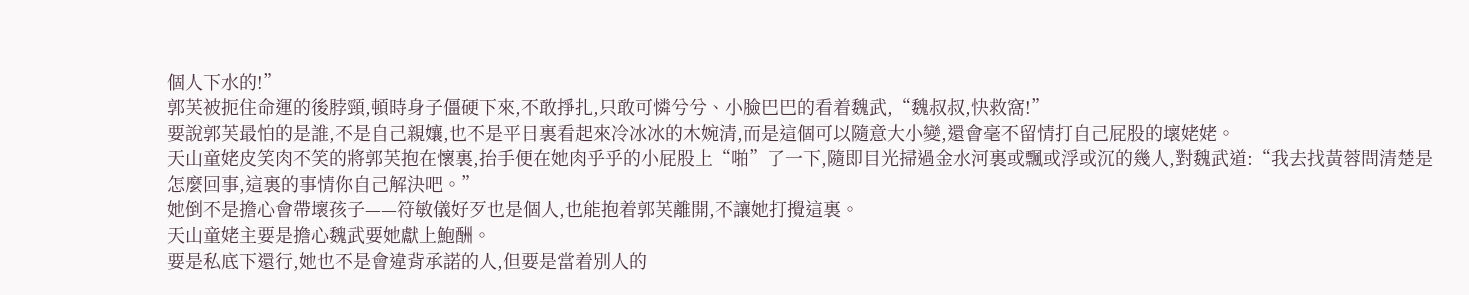個人下水的!”
郭芙被扼住命運的後脖頸,頓時身子僵硬下來,不敢掙扎,只敢可憐兮兮、小臉巴巴的看着魏武,“魏叔叔,快救窩!”
要說郭芙最怕的是誰,不是自己親孃,也不是平日裏看起來冷冰冰的木婉清,而是這個可以隨意大小變,還會毫不留情打自己屁股的壞姥姥。
天山童姥皮笑肉不笑的將郭芙抱在懷裏,抬手便在她肉乎乎的小屁股上“啪”了一下,隨即目光掃過金水河裏或飄或浮或沉的幾人,對魏武道:“我去找黃蓉問清楚是怎麼回事,這裏的事情你自己解決吧。”
她倒不是擔心會帶壞孩子——符敏儀好歹也是個人,也能抱着郭芙離開,不讓她打攪這裏。
天山童姥主要是擔心魏武要她獻上鮑酬。
要是私底下還行,她也不是會違背承諾的人,但要是當着別人的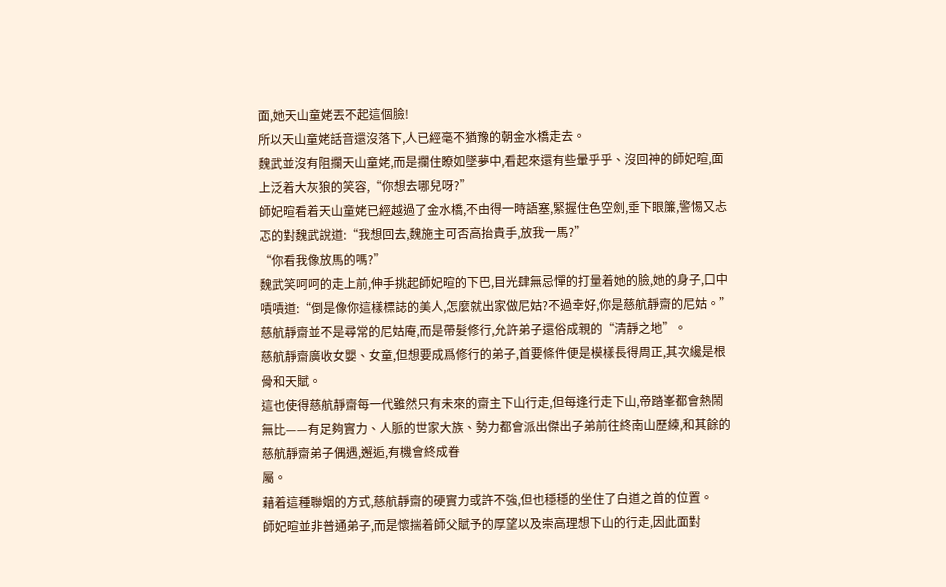面,她天山童姥丟不起這個臉!
所以天山童姥話音還沒落下,人已經毫不猶豫的朝金水橋走去。
魏武並沒有阻攔天山童姥,而是攔住瞭如墜夢中,看起來還有些暈乎乎、沒回神的師妃暄,面上泛着大灰狼的笑容,“你想去哪兒呀?”
師妃暄看着天山童姥已經越過了金水橋,不由得一時語塞,緊握住色空劍,垂下眼簾,警惕又忐忑的對魏武說道:“我想回去,魏施主可否高抬貴手,放我一馬?”
“你看我像放馬的嗎?”
魏武笑呵呵的走上前,伸手挑起師妃暄的下巴,目光肆無忌憚的打量着她的臉,她的身子,口中嘖嘖道:“倒是像你這樣標誌的美人,怎麼就出家做尼姑?不過幸好,你是慈航靜齋的尼姑。”
慈航靜齋並不是尋常的尼姑庵,而是帶髮修行,允許弟子還俗成親的“清靜之地”。
慈航靜齋廣收女嬰、女童,但想要成爲修行的弟子,首要條件便是模樣長得周正,其次纔是根骨和天賦。
這也使得慈航靜齋每一代雖然只有未來的齋主下山行走,但每逢行走下山,帝踏峯都會熱鬧無比——有足夠實力、人脈的世家大族、勢力都會派出傑出子弟前往終南山歷練,和其餘的慈航靜齋弟子偶遇,邂逅,有機會終成眷
屬。
藉着這種聯姻的方式,慈航靜齋的硬實力或許不強,但也穩穩的坐住了白道之首的位置。
師妃暄並非普通弟子,而是懷揣着師父賦予的厚望以及崇高理想下山的行走,因此面對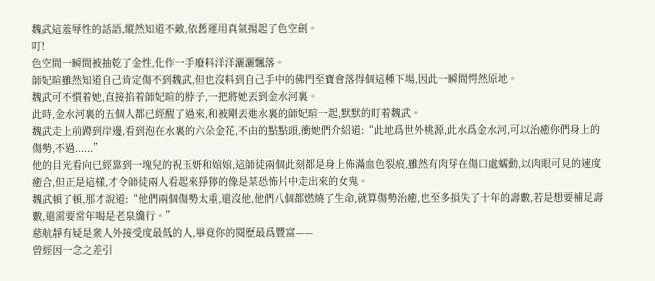魏武這羞辱性的話語,縱然知道不敵,依舊運用真氣揚起了色空劍。
叮!
色空間一瞬間被抽乾了金性,化作一手廢料洋洋灑灑飄落。
師妃暄雖然知道自己肯定傷不到魏武,但也沒料到自己手中的佛門至寶會落得個這種下場,因此一瞬間愕然原地。
魏武可不慣着她,直接掐着師妃暄的脖子,一把將她丟到金水河裏。
此時,金水河裏的五個人都已經醒了過來,和被剛丟進水裏的師妃暄一起,默默的盯着魏武。
魏武走上前蹲到岸邊,看到泡在水裏的六朵金花,不由的點點頭,衝她們介紹道:“此地爲世外桃源,此水爲金水河,可以治癒你們身上的傷勢,不過......”
他的目光看向已經靠到一塊兒的祝玉妍和婠婠,這師徒兩個此刻都是身上佈滿血色裂痕,雖然有肉芽在傷口處蠕動,以肉眼可見的速度癒合,但正是這樣,才令師徒兩人看起來猙獰的像是某恐怖片中走出來的女鬼。
魏武頓了頓,那才說道:“他們兩個傷勢太重,還沒他,他們八個都燃燒了生命,就算傷勢治癒,也至多損失了十年的壽數,若是想要補足壽數,還需要常年喝是老泉纔行。”
慈航靜有疑是衆人外接受度最低的人,畢竟你的閱歷最爲豐富——
曾經因一念之差引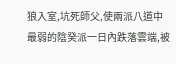狼入室,坑死師父,使兩派八道中最弱的陰癸派一日內跌落雲端,被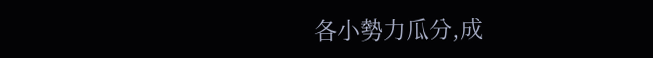各小勢力瓜分,成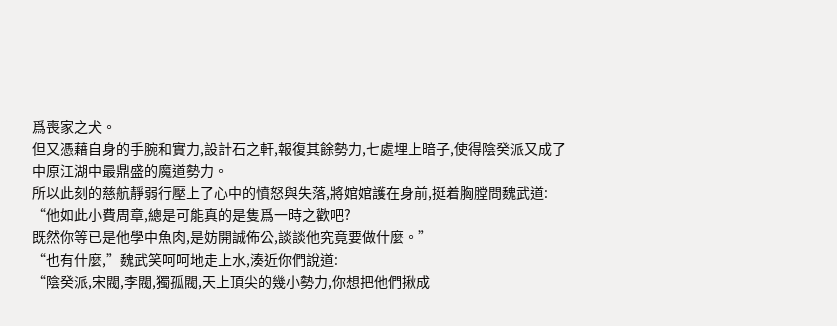爲喪家之犬。
但又憑藉自身的手腕和實力,設計石之軒,報復其餘勢力,七處埋上暗子,使得陰癸派又成了中原江湖中最鼎盛的魔道勢力。
所以此刻的慈航靜弱行壓上了心中的憤怒與失落,將婠婠護在身前,挺着胸膛問魏武道:
“他如此小費周章,總是可能真的是隻爲一時之歡吧?
既然你等已是他學中魚肉,是妨開誠佈公,談談他究竟要做什麼。”
“也有什麼,”魏武笑呵呵地走上水,湊近你們說道:
“陰癸派,宋閥,李閥,獨孤閥,天上頂尖的幾小勢力,你想把他們揪成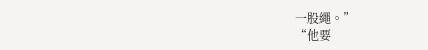一股繩。”
“他要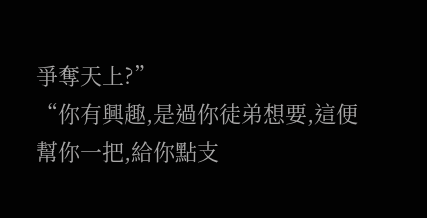爭奪天上?”
“你有興趣,是過你徒弟想要,這便幫你一把,給你點支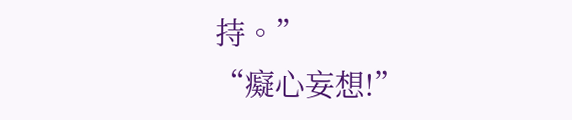持。”
“癡心妄想!”